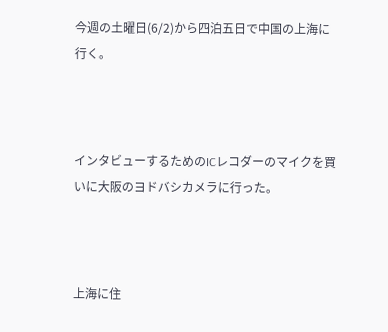今週の土曜日(6/2)から四泊五日で中国の上海に行く。



インタビューするためのICレコダーのマイクを買いに大阪のヨドバシカメラに行った。



上海に住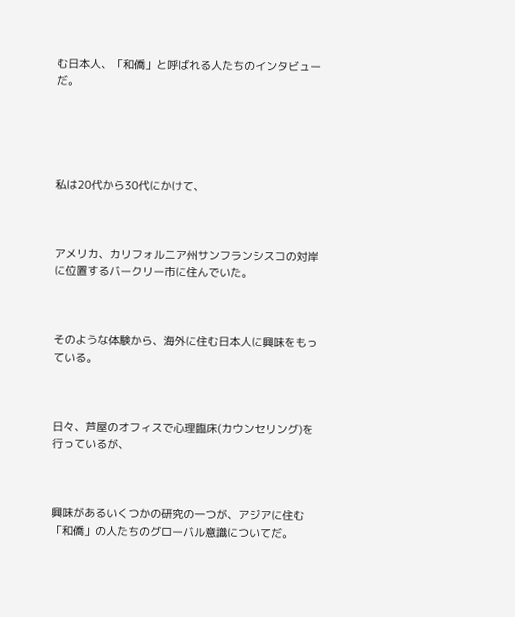む日本人、「和僑」と呼ばれる人たちのインタビューだ。





私は20代から30代にかけて、



アメリカ、カリフォルニア州サンフランシスコの対岸に位置するバークリー市に住んでいた。



そのような体験から、海外に住む日本人に興味をもっている。



日々、芦屋のオフィスで心理臨床(カウンセリング)を行っているが、



興味があるいくつかの研究の一つが、アジアに住む「和僑」の人たちのグローバル意識についてだ。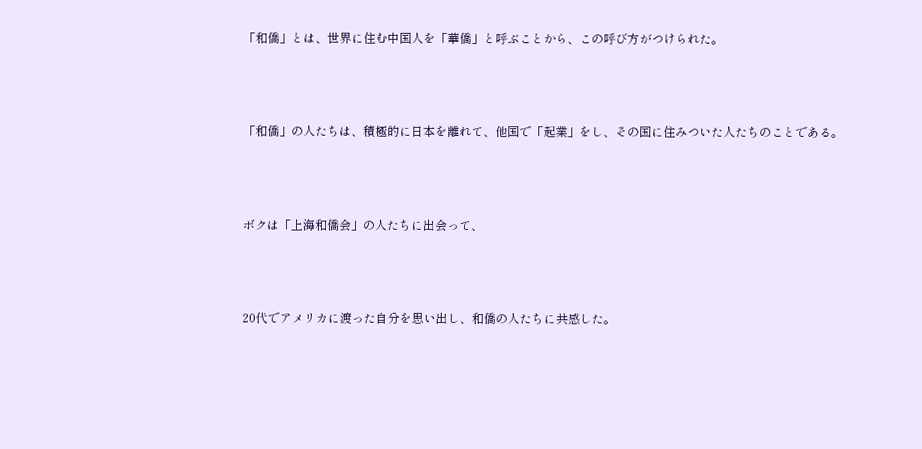「和僑」とは、世界に住む中国人を「華僑」と呼ぶことから、この呼び方がつけられた。



「和僑」の人たちは、積極的に日本を離れて、他国で「起業」をし、その国に住みついた人たちのことである。



ボクは「上海和僑会」の人たちに出会って、



20代でアメリカに渡った自分を思い出し、和僑の人たちに共感した。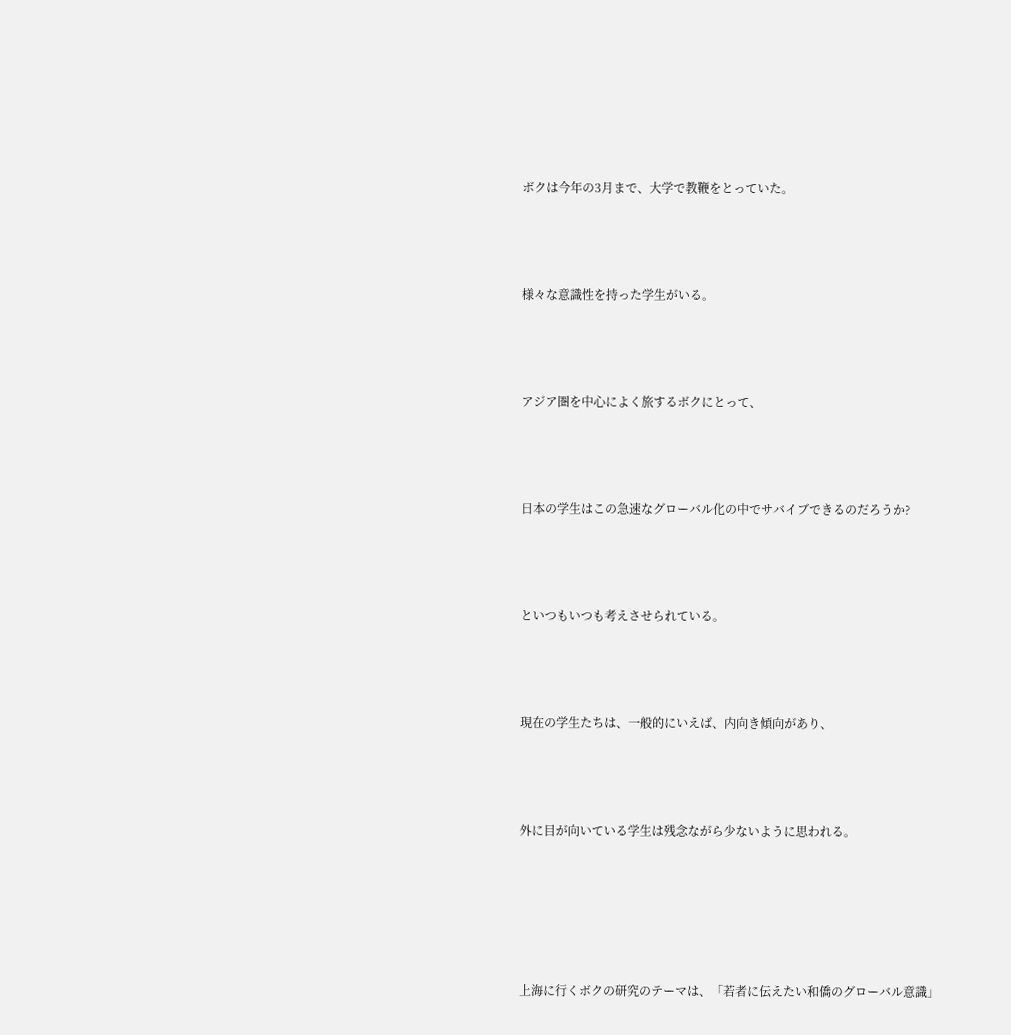ボクは今年の3月まで、大学で教鞭をとっていた。



様々な意識性を持った学生がいる。



アジア圏を中心によく旅するボクにとって、



日本の学生はこの急速なグローバル化の中でサバイブできるのだろうか?



といつもいつも考えさせられている。



現在の学生たちは、一般的にいえば、内向き傾向があり、



外に目が向いている学生は残念ながら少ないように思われる。





上海に行くボクの研究のテーマは、「若者に伝えたい和僑のグローバル意識」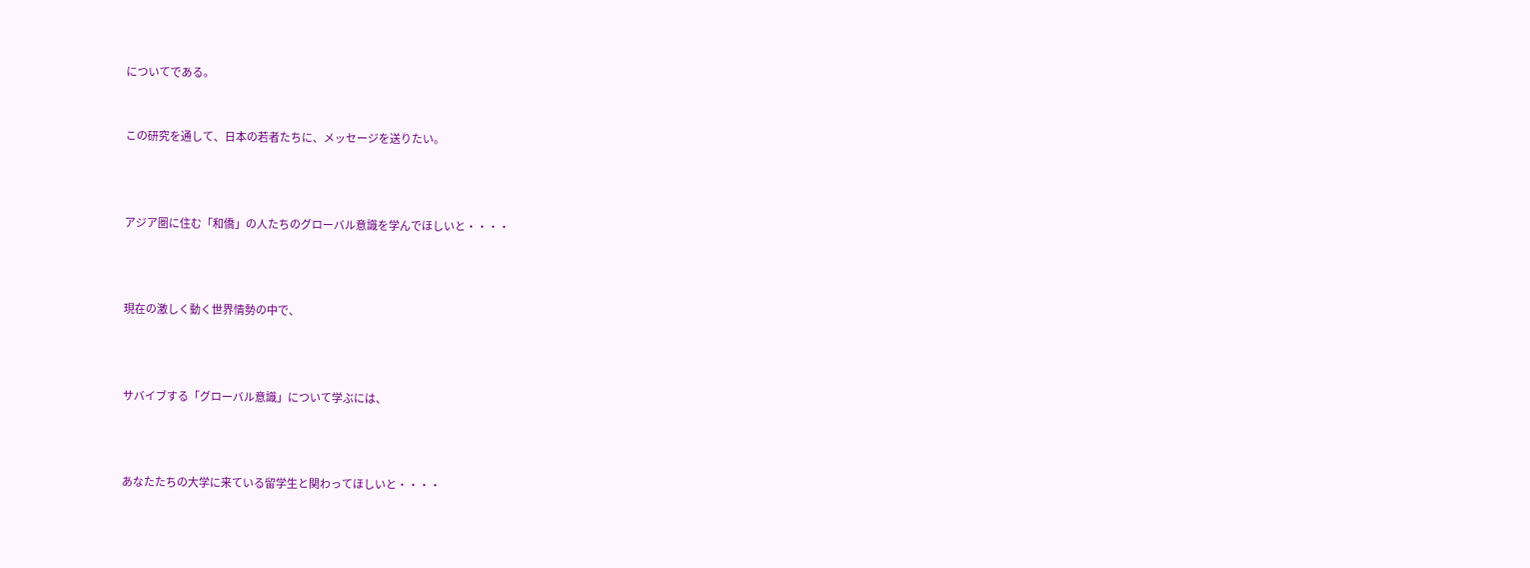についてである。


この研究を通して、日本の若者たちに、メッセージを送りたい。



アジア圏に住む「和僑」の人たちのグローバル意識を学んでほしいと・・・・



現在の激しく動く世界情勢の中で、



サバイブする「グローバル意識」について学ぶには、



あなたたちの大学に来ている留学生と関わってほしいと・・・・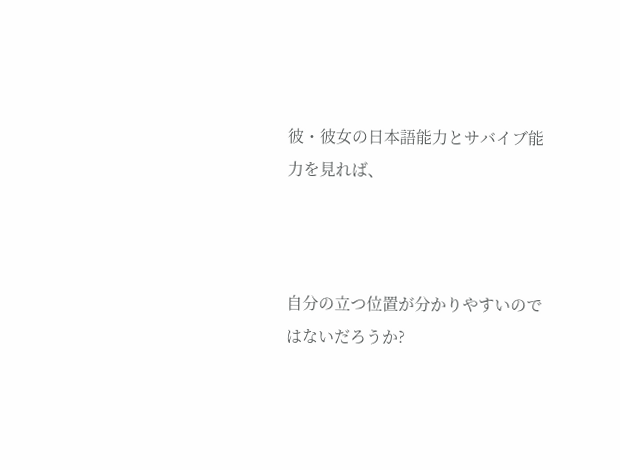彼・彼女の日本語能力とサバイブ能力を見れば、



自分の立つ位置が分かりやすいのではないだろうか?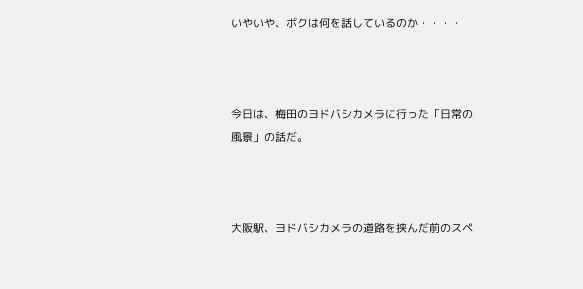いやいや、ボクは何を話しているのか・・・・



今日は、梅田のヨドバシカメラに行った「日常の風景」の話だ。



大阪駅、ヨドバシカメラの道路を挟んだ前のスペ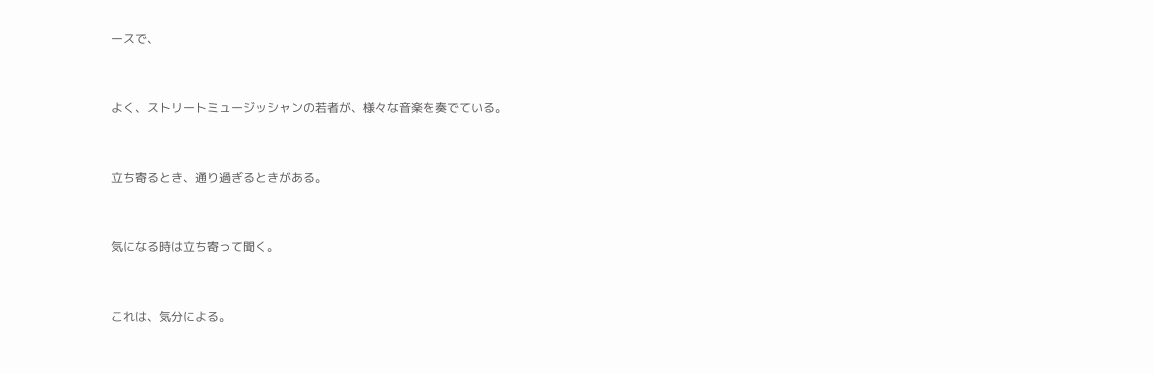ースで、



よく、ストリートミュージッシャンの若者が、様々な音楽を奏でている。



立ち寄るとき、通り過ぎるときがある。



気になる時は立ち寄って聞く。



これは、気分による。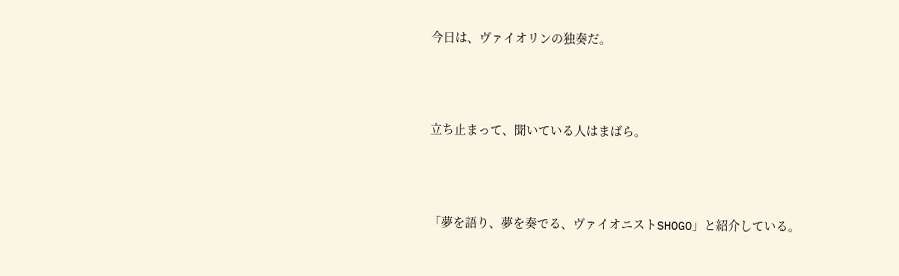今日は、ヴァイオリンの独奏だ。



立ち止まって、聞いている人はまばら。



「夢を語り、夢を奏でる、ヴァイオニストSHOGO」と紹介している。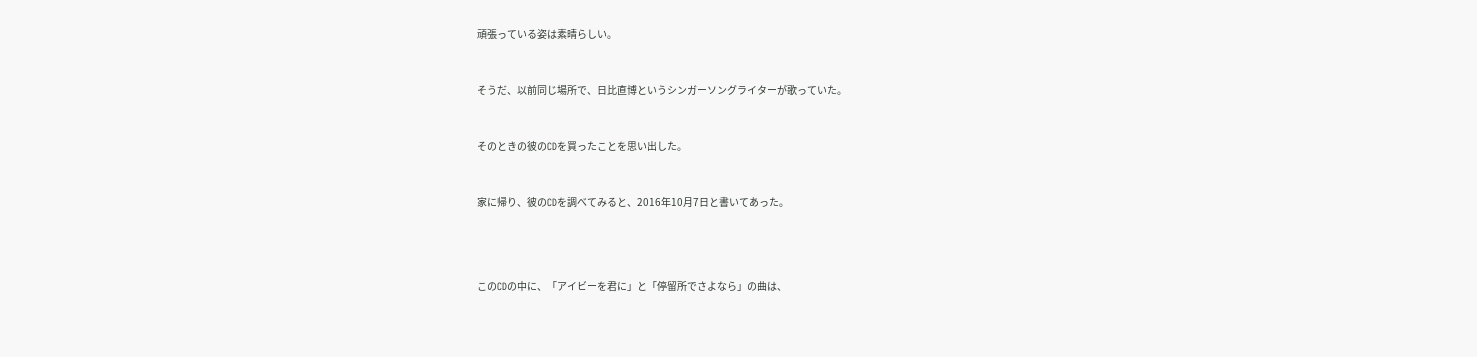頑張っている姿は素晴らしい。



そうだ、以前同じ場所で、日比直博というシンガーソングライターが歌っていた。



そのときの彼のCDを買ったことを思い出した。



家に帰り、彼のCDを調べてみると、2016年10月7日と書いてあった。





このCDの中に、「アイビーを君に」と「停留所でさよなら」の曲は、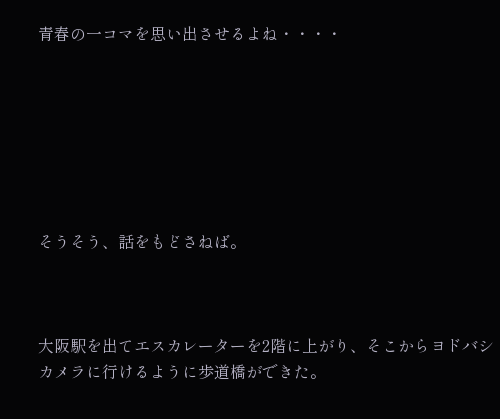青春の一コマを思い出させるよね・・・・







そうそう、話をもどさねば。



大阪駅を出てエスカレーターを2階に上がり、そこからヨドバシカメラに行けるように歩道橋ができた。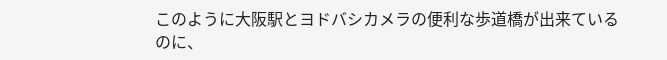このように大阪駅とヨドバシカメラの便利な歩道橋が出来ているのに、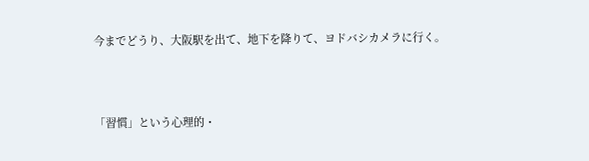今までどうり、大阪駅を出て、地下を降りて、ヨドバシカメラに行く。



「習慣」という心理的・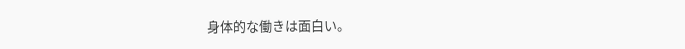身体的な働きは面白い。